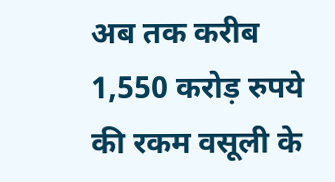अब तक करीब 1,550 करोड़ रुपये की रकम वसूली के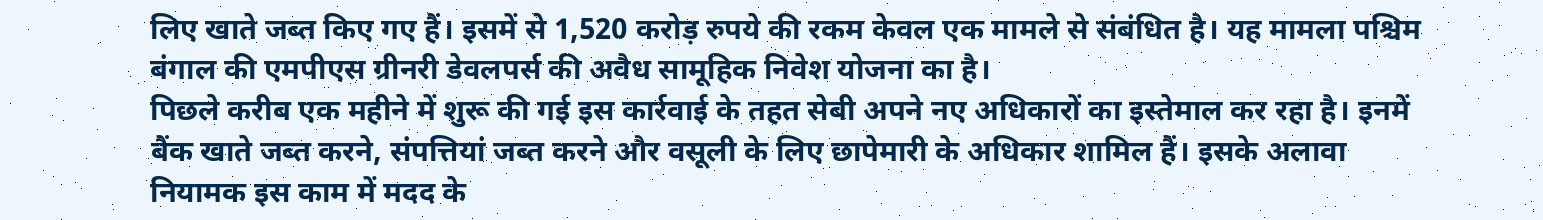लिए खाते जब्त किए गए हैं। इसमें से 1,520 करोड़ रुपये की रकम केवल एक मामले से संबंधित है। यह मामला पश्चिम बंगाल की एमपीएस ग्रीनरी डेवलपर्स की अवैध सामूहिक निवेश योजना का है।
पिछले करीब एक महीने में शुरू की गई इस कार्रवाई के तहत सेबी अपने नए अधिकारों का इस्तेमाल कर रहा है। इनमें बैंक खाते जब्त करने, संपत्तियां जब्त करने और वसूली के लिए छापेमारी के अधिकार शामिल हैं। इसके अलावा नियामक इस काम में मदद के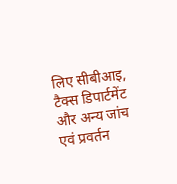लिए सीबीआइ, टैक्स डिपार्टमेंट और अन्य जांच एवं प्रवर्तन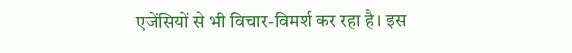एजेंसियों से भी विचार-विमर्श कर रहा है। इस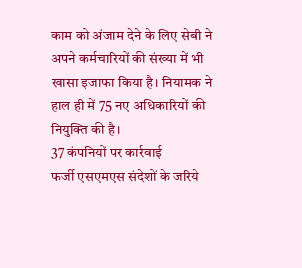काम को अंजाम देने के लिए सेबी ने अपने कर्मचारियों की संख्या में भी खासा इजाफा किया है। नियामक ने हाल ही में 75 नए अधिकारियों की नियुक्ति की है।
37 कंपनियों पर कार्रवाई
फर्जी एसएमएस संदेशों के जरिये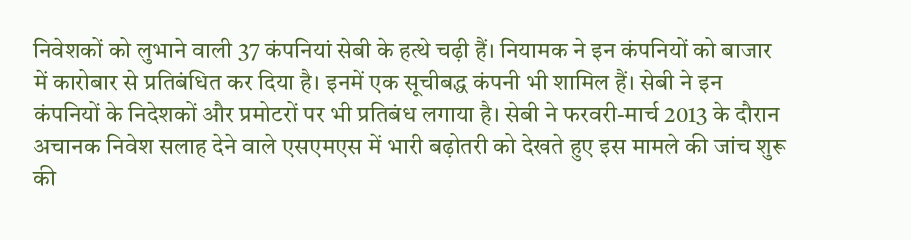निवेशकों को लुभाने वाली 37 कंपनियां सेबी के हत्थे चढ़ी हैं। नियामक ने इन कंपनियों को बाजार में कारोबार से प्रतिबंधित कर दिया है। इनमें एक सूचीबद्ध कंपनी भी शामिल हैं। सेबी ने इन कंपनियों के निदेशकों और प्रमोटरों पर भी प्रतिबंध लगाया है। सेबी ने फरवरी-मार्च 2013 के दौरान अचानक निवेश सलाह देने वाले एसएमएस में भारी बढ़ोतरी को देखते हुए इस मामले की जांच शुरू की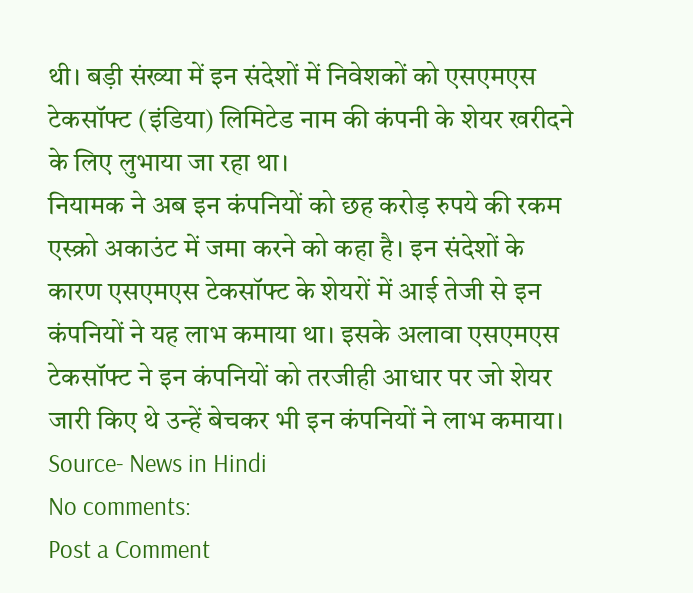थी। बड़ी संख्या में इन संदेशों में निवेशकों को एसएमएस टेकसॉफ्ट (इंडिया) लिमिटेड नाम की कंपनी के शेयर खरीदने के लिए लुभाया जा रहा था।
नियामक ने अब इन कंपनियों को छह करोड़ रुपये की रकम एस्क्रो अकाउंट में जमा करने को कहा है। इन संदेशों के कारण एसएमएस टेकसॉफ्ट के शेयरों में आई तेजी से इन कंपनियों ने यह लाभ कमाया था। इसके अलावा एसएमएस टेकसॉफ्ट ने इन कंपनियों को तरजीही आधार पर जो शेयर जारी किए थे उन्हें बेचकर भी इन कंपनियों ने लाभ कमाया।
Source- News in Hindi
No comments:
Post a Comment